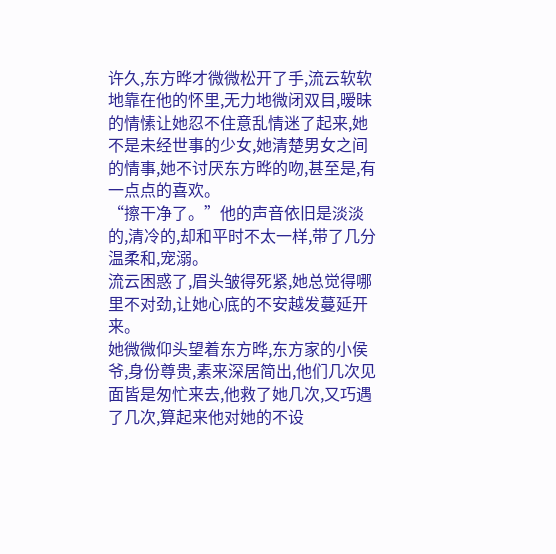许久,东方晔才微微松开了手,流云软软地靠在他的怀里,无力地微闭双目,暧昧的情愫让她忍不住意乱情迷了起来,她不是未经世事的少女,她清楚男女之间的情事,她不讨厌东方晔的吻,甚至是,有一点点的喜欢。
“擦干净了。”他的声音依旧是淡淡的,清冷的,却和平时不太一样,带了几分温柔和,宠溺。
流云困惑了,眉头皱得死紧,她总觉得哪里不对劲,让她心底的不安越发蔓延开来。
她微微仰头望着东方晔,东方家的小侯爷,身份尊贵,素来深居简出,他们几次见面皆是匆忙来去,他救了她几次,又巧遇了几次,算起来他对她的不设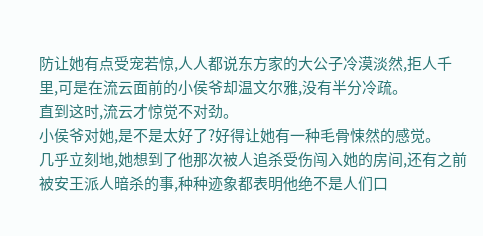防让她有点受宠若惊,人人都说东方家的大公子冷漠淡然,拒人千里,可是在流云面前的小侯爷却温文尔雅,没有半分冷疏。
直到这时,流云才惊觉不对劲。
小侯爷对她,是不是太好了?好得让她有一种毛骨悚然的感觉。
几乎立刻地,她想到了他那次被人追杀受伤闯入她的房间,还有之前被安王派人暗杀的事,种种迹象都表明他绝不是人们口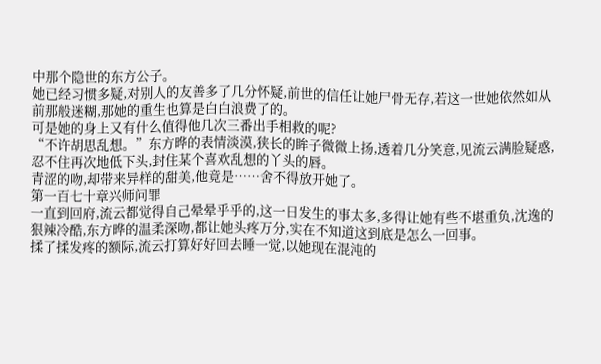中那个隐世的东方公子。
她已经习惯多疑,对别人的友善多了几分怀疑,前世的信任让她尸骨无存,若这一世她依然如从前那般迷糊,那她的重生也算是白白浪费了的。
可是她的身上又有什么值得他几次三番出手相救的呢?
“不许胡思乱想。”东方晔的表情淡漠,狭长的眸子微微上扬,透着几分笑意,见流云满脸疑惑,忍不住再次地低下头,封住某个喜欢乱想的丫头的唇。
青涩的吻,却带来异样的甜美,他竟是……舍不得放开她了。
第一百七十章兴师问罪
一直到回府,流云都觉得自己晕晕乎乎的,这一日发生的事太多,多得让她有些不堪重负,沈逸的狠辣冷酷,东方晔的温柔深吻,都让她头疼万分,实在不知道这到底是怎么一回事。
揉了揉发疼的额际,流云打算好好回去睡一觉,以她现在混沌的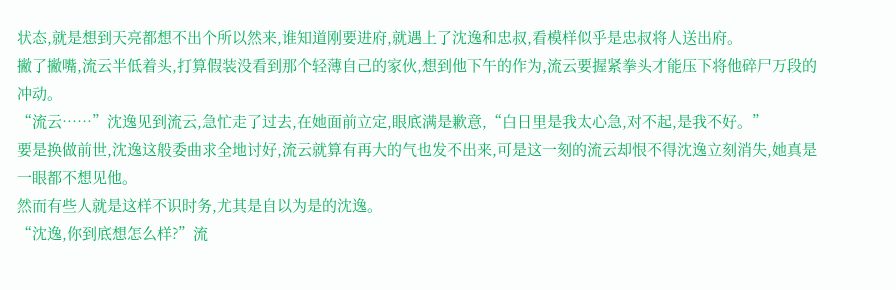状态,就是想到天亮都想不出个所以然来,谁知道刚要进府,就遇上了沈逸和忠叔,看模样似乎是忠叔将人送出府。
撇了撇嘴,流云半低着头,打算假装没看到那个轻薄自己的家伙,想到他下午的作为,流云要握紧拳头才能压下将他碎尸万段的冲动。
“流云……”沈逸见到流云,急忙走了过去,在她面前立定,眼底满是歉意,“白日里是我太心急,对不起,是我不好。”
要是换做前世,沈逸这般委曲求全地讨好,流云就算有再大的气也发不出来,可是这一刻的流云却恨不得沈逸立刻消失,她真是一眼都不想见他。
然而有些人就是这样不识时务,尤其是自以为是的沈逸。
“沈逸,你到底想怎么样?”流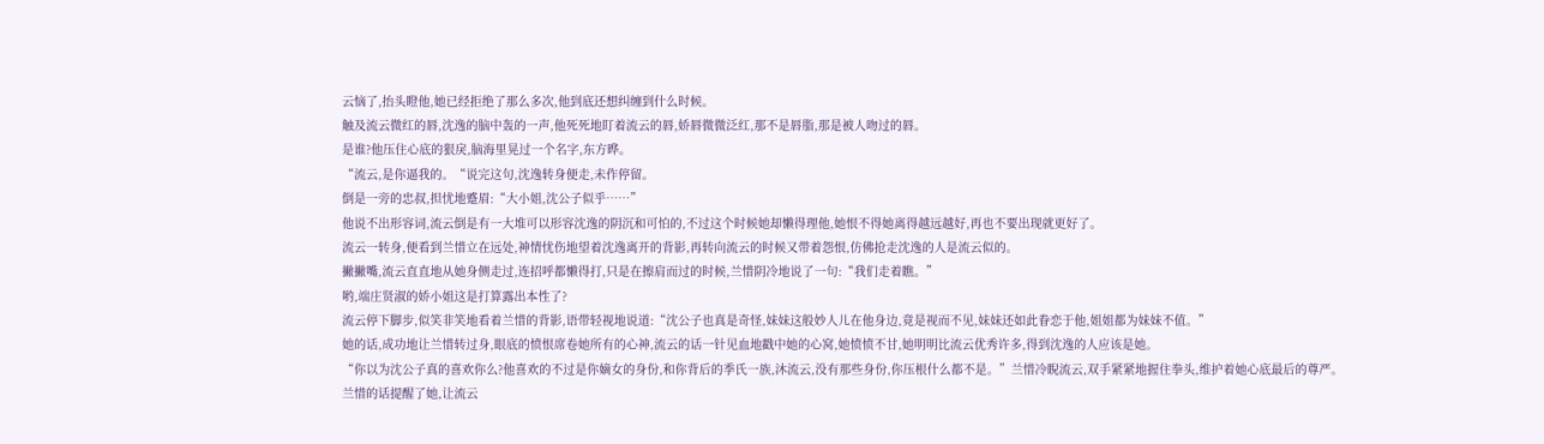云恼了,抬头瞪他,她已经拒绝了那么多次,他到底还想纠缠到什么时候。
触及流云微红的唇,沈逸的脑中轰的一声,他死死地盯着流云的唇,娇唇微微泛红,那不是唇脂,那是被人吻过的唇。
是谁?他压住心底的狠戾,脑海里晃过一个名字,东方晔。
“流云,是你逼我的。“说完这句,沈逸转身便走,未作停留。
倒是一旁的忠叔,担忧地蹙眉:“大小姐,沈公子似乎……”
他说不出形容词,流云倒是有一大堆可以形容沈逸的阴沉和可怕的,不过这个时候她却懒得理他,她恨不得她离得越远越好,再也不要出现就更好了。
流云一转身,便看到兰惜立在远处,神情忧伤地望着沈逸离开的背影,再转向流云的时候又带着怨恨,仿佛抢走沈逸的人是流云似的。
撇撇嘴,流云直直地从她身侧走过,连招呼都懒得打,只是在擦肩而过的时候,兰惜阴冷地说了一句:“我们走着瞧。”
哟,端庄贤淑的娇小姐这是打算露出本性了?
流云停下脚步,似笑非笑地看着兰惜的背影,语带轻视地说道:“沈公子也真是奇怪,妹妹这般妙人儿在他身边,竟是视而不见,妹妹还如此眷恋于他,姐姐都为妹妹不值。”
她的话,成功地让兰惜转过身,眼底的愤恨席卷她所有的心神,流云的话一针见血地戳中她的心窝,她愤愤不甘,她明明比流云优秀许多,得到沈逸的人应该是她。
“你以为沈公子真的喜欢你么?他喜欢的不过是你嫡女的身份,和你背后的季氏一族,沐流云,没有那些身份,你压根什么都不是。”兰惜冷睨流云,双手紧紧地握住拳头,维护着她心底最后的尊严。
兰惜的话提醒了她,让流云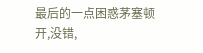最后的一点困惑茅塞顿开,没错,